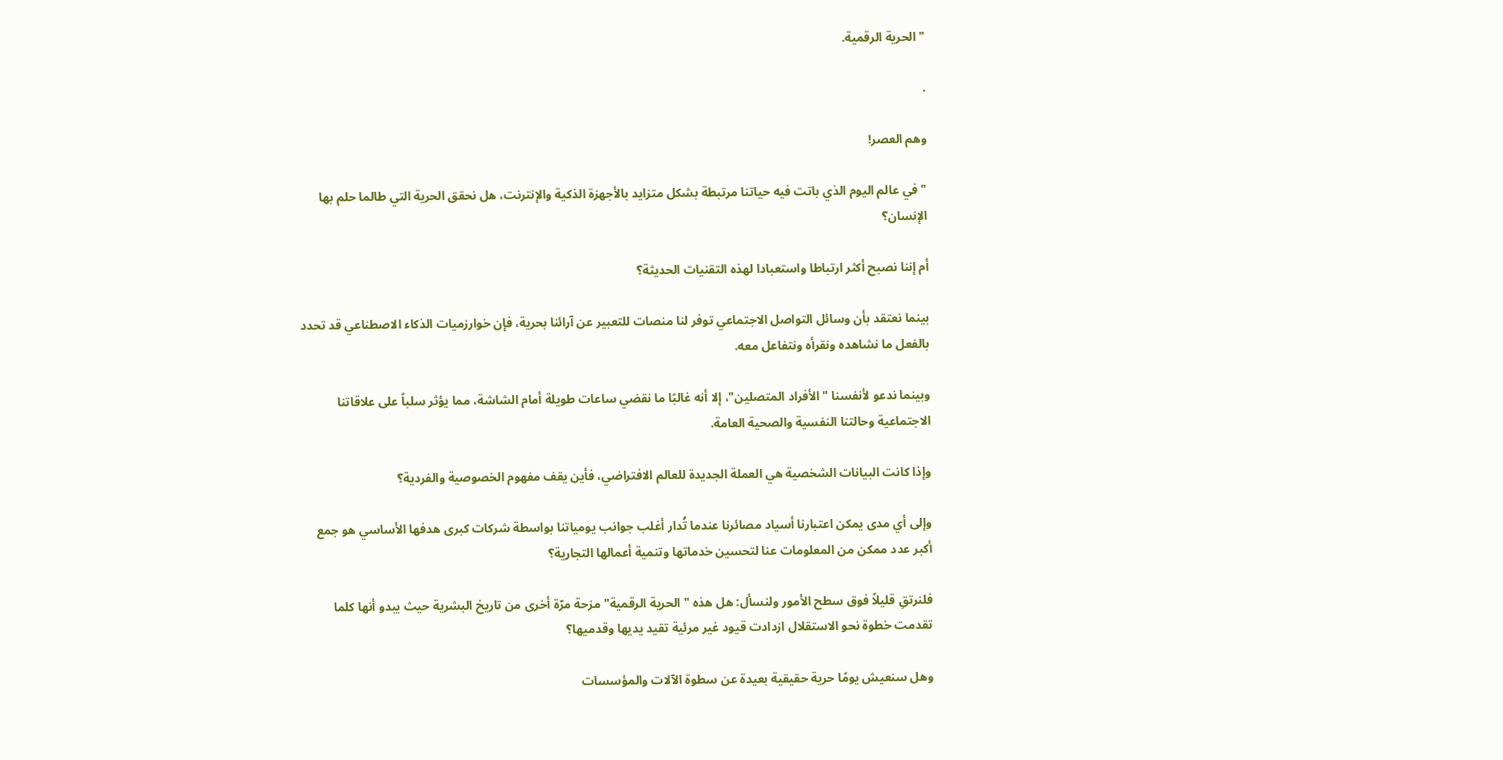"الحرية الرقمية.

.

وهم العصر!

" في عالم اليوم الذي باتت فيه حياتنا مرتبطة بشكل متزايد بالأجهزة الذكية والإنترنت، هل نحقق الحرية التي طالما حلم بها الإنسان؟

أم إننا نصبح أكثر ارتباطا واستعبادا لهذه التقنيات الحديثة؟

بينما نعتقد بأن وسائل التواصل الاجتماعي توفر لنا منصات للتعبير عن آرائنا بحرية، فإن خوارزميات الذكاء الاصطناعي قد تحدد بالفعل ما نشاهده ونقرأه ونتفاعل معه.

وبينما ندعو لأنفسنا "الأفراد المتصلين"، إلا أنه غالبًا ما نقضي ساعات طويلة أمام الشاشة، مما يؤثر سلباً على علاقاتنا الاجتماعية وحالتنا النفسية والصحية العامة.

وإذا كانت البيانات الشخصية هي العملة الجديدة للعالم الافتراضي، فأين يقف مفهوم الخصوصية والفردية؟

وإلى أي مدى يمكن اعتبارنا أسياد مصائرنا عندما تُدار أغلب جوانب يومياتنا بواسطة شركات كبرى هدفها الأساسي هو جمع أكبر عدد ممكن من المعلومات عنا لتحسين خدماتها وتنمية أعمالها التجارية؟

فلنرتقِ قليلاً فوق سطح الأمور ولنسأل: هل هذه "الحرية الرقمية" مزحة مرّة أخرى من تاريخ البشرية حيث يبدو أنها كلما تقدمت خطوة نحو الاستقلال ازدادت قيود غير مرئية تقيد يديها وقدميها؟

وهل سنعيش يومًا حرية حقيقية بعيدة عن سطوة الآلات والمؤسسات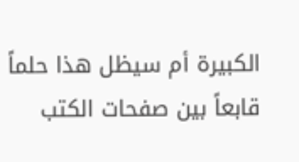الكبيرة أم سيظل هذا حلماً قابعاً بين صفحات الكتب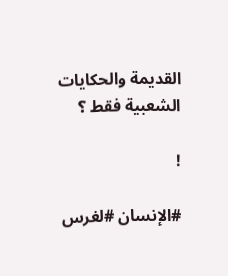القديمة والحكايات الشعبية فقط ؟

!

#الإنسان #لغرس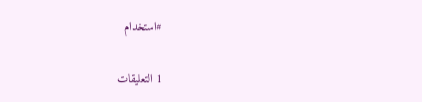#استخدام

1 التعليقات